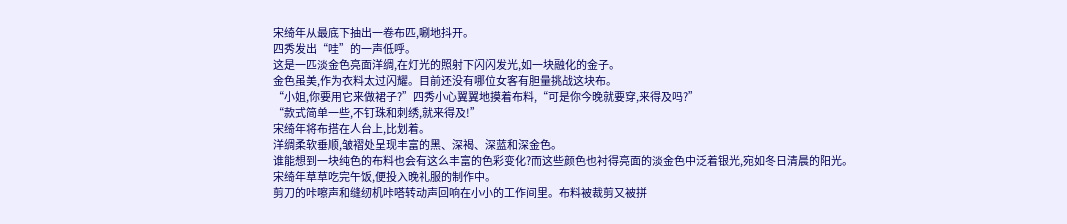宋绮年从最底下抽出一卷布匹,唰地抖开。
四秀发出“哇”的一声低呼。
这是一匹淡金色亮面洋绸,在灯光的照射下闪闪发光,如一块融化的金子。
金色虽美,作为衣料太过闪耀。目前还没有哪位女客有胆量挑战这块布。
“小姐,你要用它来做裙子?”四秀小心翼翼地摸着布料,“可是你今晚就要穿,来得及吗?”
“款式简单一些,不钉珠和刺绣,就来得及!”
宋绮年将布搭在人台上,比划着。
洋绸柔软垂顺,皱褶处呈现丰富的黑、深褐、深蓝和深金色。
谁能想到一块纯色的布料也会有这么丰富的色彩变化?而这些颜色也衬得亮面的淡金色中泛着银光,宛如冬日清晨的阳光。
宋绮年草草吃完午饭,便投入晚礼服的制作中。
剪刀的咔嚓声和缝纫机咔嗒转动声回响在小小的工作间里。布料被裁剪又被拼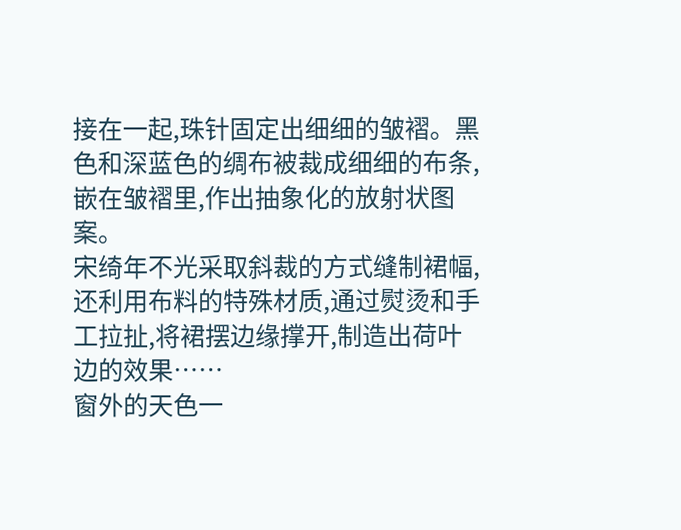接在一起,珠针固定出细细的皱褶。黑色和深蓝色的绸布被裁成细细的布条,嵌在皱褶里,作出抽象化的放射状图案。
宋绮年不光采取斜裁的方式缝制裙幅,还利用布料的特殊材质,通过熨烫和手工拉扯,将裙摆边缘撑开,制造出荷叶边的效果……
窗外的天色一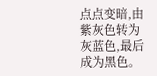点点变暗,由紫灰色转为灰蓝色,最后成为黑色。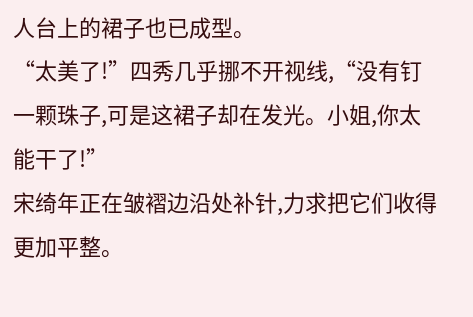人台上的裙子也已成型。
“太美了!”四秀几乎挪不开视线,“没有钉一颗珠子,可是这裙子却在发光。小姐,你太能干了!”
宋绮年正在皱褶边沿处补针,力求把它们收得更加平整。